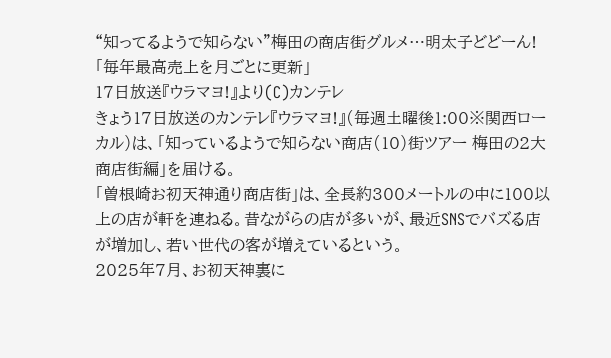“知ってるようで知らない”梅田の商店街グルメ…明太子どどーん! 「毎年最高売上を月ごとに更新」
17日放送『ウラマヨ!』より(C)カンテレ
きょう17日放送のカンテレ『ウラマヨ!』(毎週土曜後1:00※関西ローカル)は、「知っているようで知らない商店(10)街ツアー 梅田の2大商店街編」を届ける。
「曽根崎お初天神通り商店街」は、全長約300メートルの中に100以上の店が軒を連ねる。昔ながらの店が多いが、最近SNSでバズる店が増加し、若い世代の客が増えているという。
2025年7月、お初天神裏に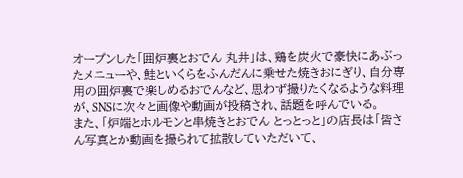オープンした「囲炉裏とおでん 丸井」は、鶏を炭火で豪快にあぶったメニューや、鮭といくらをふんだんに乗せた焼きおにぎり、自分専用の囲炉裏で楽しめるおでんなど、思わず撮りたくなるような料理が、SNSに次々と画像や動画が投稿され、話題を呼んでいる。
また、「炉端とホルモンと串焼きとおでん とっとっと」の店長は「皆さん写真とか動画を撮られて拡散していただいて、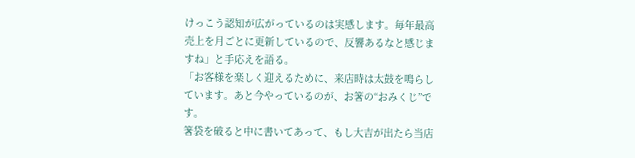けっこう認知が広がっているのは実感します。毎年最高売上を月ごとに更新しているので、反響あるなと感じますね」と手応えを語る。
「お客様を楽しく迎えるために、来店時は太鼓を鳴らしています。あと今やっているのが、お箸の“おみくじ”です。
箸袋を破ると中に書いてあって、もし大吉が出たら当店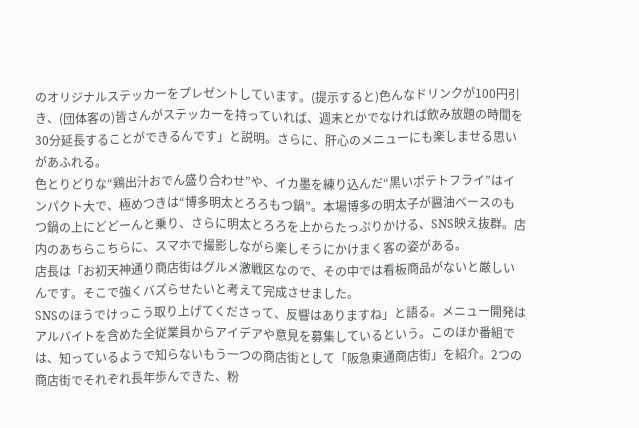のオリジナルステッカーをプレゼントしています。(提示すると)色んなドリンクが100円引き、(団体客の)皆さんがステッカーを持っていれば、週末とかでなければ飲み放題の時間を30分延長することができるんです」と説明。さらに、肝心のメニューにも楽しませる思いがあふれる。
色とりどりな“鶏出汁おでん盛り合わせ”や、イカ墨を練り込んだ“黒いポテトフライ”はインパクト大で、極めつきは“博多明太とろろもつ鍋”。本場博多の明太子が醤油ベースのもつ鍋の上にどどーんと乗り、さらに明太とろろを上からたっぷりかける、SNS映え抜群。店内のあちらこちらに、スマホで撮影しながら楽しそうにかけまく客の姿がある。
店長は「お初天神通り商店街はグルメ激戦区なので、その中では看板商品がないと厳しいんです。そこで強くバズらせたいと考えて完成させました。
SNSのほうでけっこう取り上げてくださって、反響はありますね」と語る。メニュー開発はアルバイトを含めた全従業員からアイデアや意見を募集しているという。このほか番組では、知っているようで知らないもう一つの商店街として「阪急東通商店街」を紹介。2つの商店街でそれぞれ長年歩んできた、粉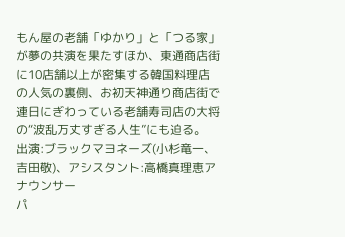もん屋の老舗「ゆかり」と「つる家」が夢の共演を果たすほか、東通商店街に10店舗以上が密集する韓国料理店の人気の裏側、お初天神通り商店街で連日にぎわっている老舗寿司店の大将の“波乱万丈すぎる人生”にも迫る。
出演:ブラックマヨネーズ(小杉竜一、吉田敬)、アシスタント:高橋真理恵アナウンサー
パ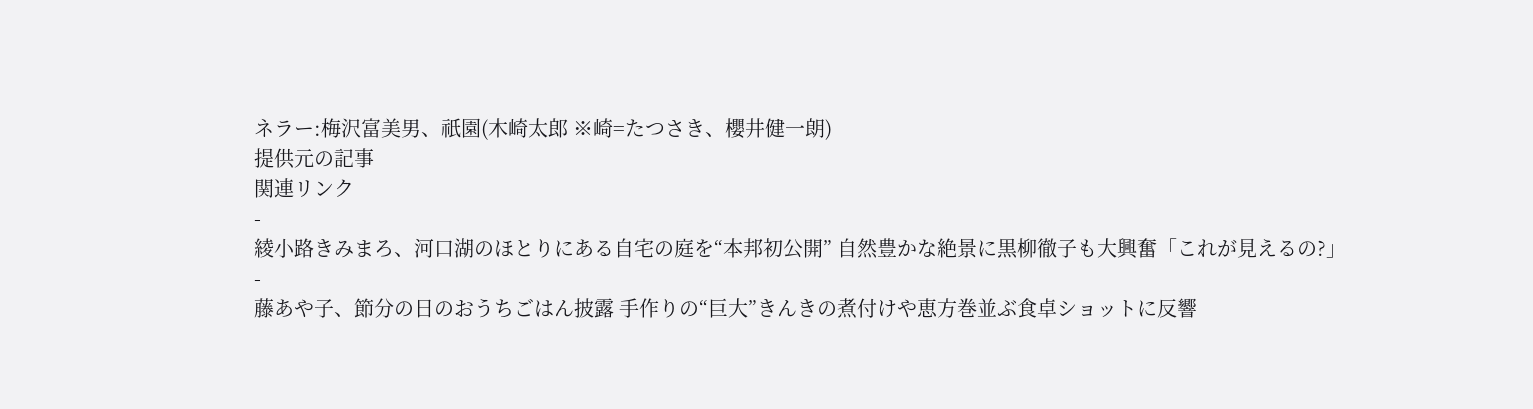ネラー:梅沢富美男、祇園(木崎太郎 ※崎=たつさき、櫻井健一朗)
提供元の記事
関連リンク
-
綾小路きみまろ、河口湖のほとりにある自宅の庭を“本邦初公開” 自然豊かな絶景に黒柳徹子も大興奮「これが見えるの?」
-
藤あや子、節分の日のおうちごはん披露 手作りの“巨大”きんきの煮付けや恵方巻並ぶ食卓ショットに反響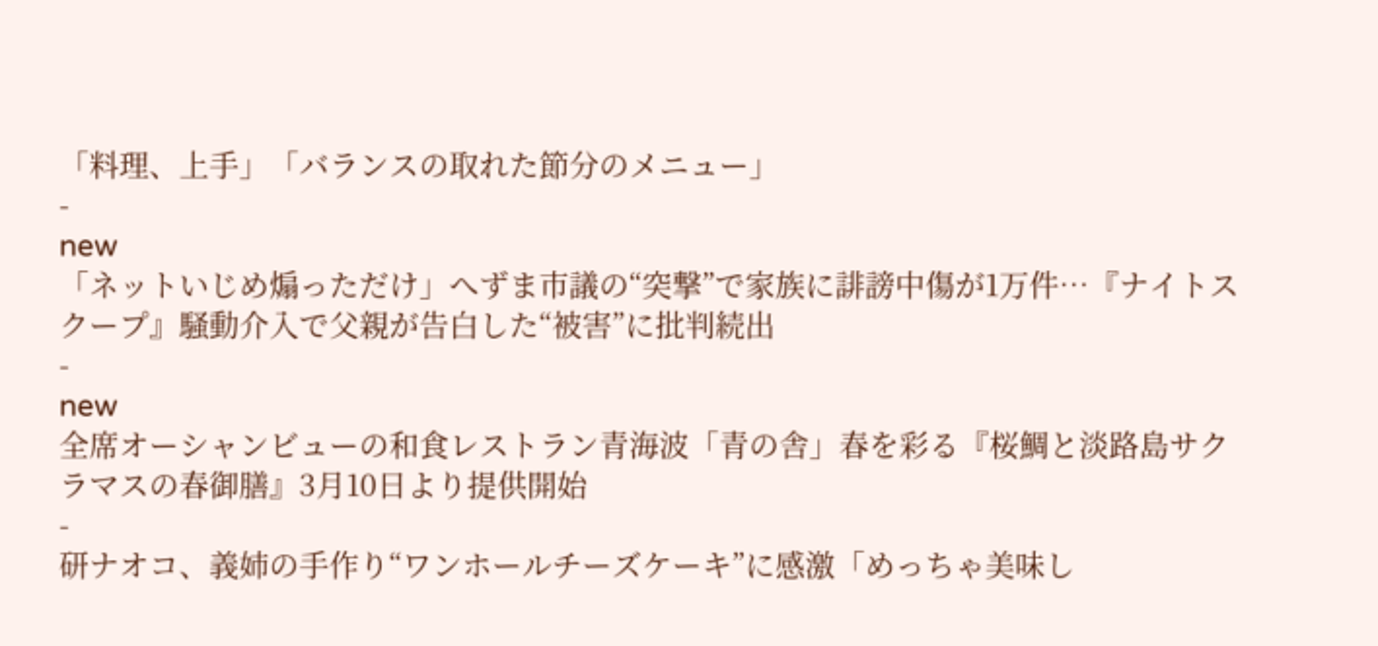「料理、上手」「バランスの取れた節分のメニュー」
-
new
「ネットいじめ煽っただけ」へずま市議の“突撃”で家族に誹謗中傷が1万件…『ナイトスクープ』騒動介入で父親が告白した“被害”に批判続出
-
new
全席オーシャンビューの和食レストラン青海波「青の舎」春を彩る『桜鯛と淡路島サクラマスの春御膳』3月10日より提供開始
-
研ナオコ、義姉の手作り“ワンホールチーズケーキ”に感激「めっちゃ美味し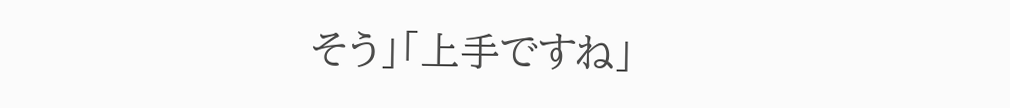そう」「上手ですね」